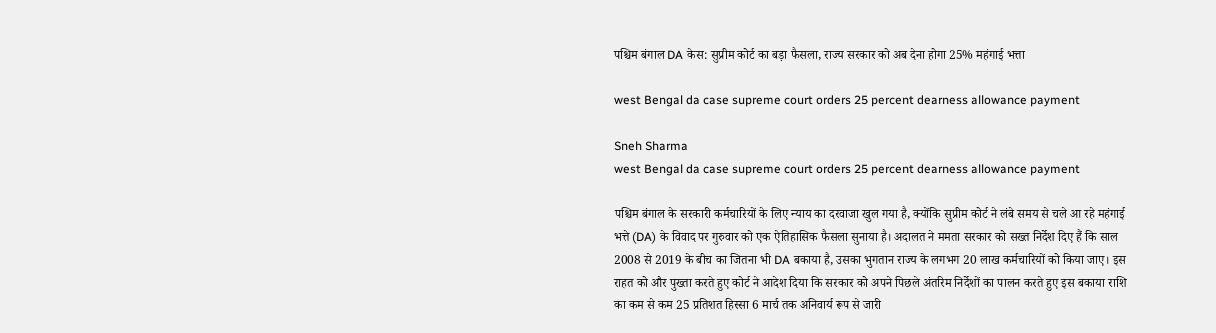पश्चिम बंगाल DA केस: सुप्रीम कोर्ट का बड़ा फैसला, राज्य सरकार को अब देना होगा 25% महंगाई भत्ता

west Bengal da case supreme court orders 25 percent dearness allowance payment

Sneh Sharma
west Bengal da case supreme court orders 25 percent dearness allowance payment

पश्चिम बंगाल के सरकारी कर्मचारियों के लिए न्याय का दरवाजा खुल गया है, क्योंकि सुप्रीम कोर्ट ने लंबे समय से चले आ रहे महंगाई भत्ते (DA) के विवाद पर गुरुवार को एक ऐतिहासिक फैसला सुनाया है। अदालत ने ममता सरकार को सख्त निर्देश दिए हैं कि साल 2008 से 2019 के बीच का जितना भी DA बकाया है, उसका भुगतान राज्य के लगभग 20 लाख कर्मचारियों को किया जाए। इस राहत को और पुख्ता करते हुए कोर्ट ने आदेश दिया कि सरकार को अपने पिछले अंतरिम निर्देशों का पालन करते हुए इस बकाया राशि का कम से कम 25 प्रतिशत हिस्सा 6 मार्च तक अनिवार्य रूप से जारी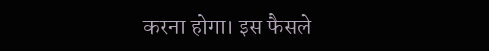करना होगा। इस फैसले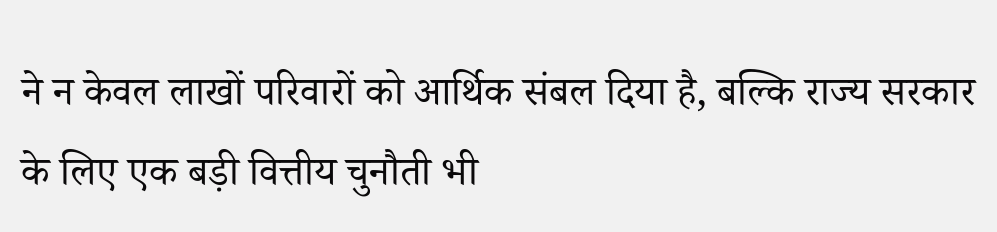ने न केवल लाखों परिवारों को आर्थिक संबल दिया है, बल्कि राज्य सरकार के लिए एक बड़ी वित्तीय चुनौती भी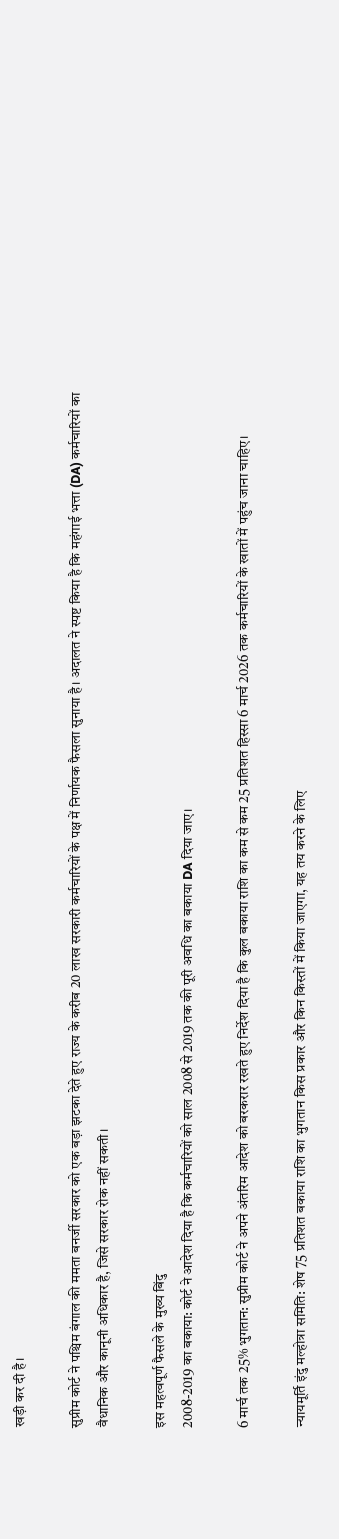खड़ी कर दी है।

सुप्रीम कोर्ट ने पश्चिम बंगाल की ममता बनर्जी सरकार को एक बड़ा झटका देते हुए राज्य के करीब 20 लाख सरकारी कर्मचारियों के पक्ष में निर्णायक फैसला सुनाया है। अदालत ने स्पष्ट किया है कि महंगाई भत्ता (DA) कर्मचारियों का वैधानिक और कानूनी अधिकार है, जिसे सरकार रोक नहीं सकती।

इस महत्वपूर्ण फैसले के मुख्य बिंदु
2008-2019 का बकाया: कोर्ट ने आदेश दिया है कि कर्मचारियों को साल 2008 से 2019 तक की पूरी अवधि का बकाया DA दिया जाए।

6 मार्च तक 25% भुगतान: सुप्रीम कोर्ट ने अपने अंतरिम आदेश को बरकरार रखते हुए निर्देश दिया है कि कुल बकाया राशि का कम से कम 25 प्रतिशत हिस्सा 6 मार्च 2026 तक कर्मचारियों के खातों में पहुंच जाना चाहिए।

न्यायमूर्ति इंदु मल्होत्रा समिति: शेष 75 प्रतिशत बकाया राशि का भुगतान किस प्रकार और किन किस्तों में किया जाएगा, यह तय करने के लिए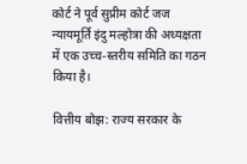कोर्ट ने पूर्व सुप्रीम कोर्ट जज न्यायमूर्ति इंदु मल्होत्रा की अध्यक्षता में एक उच्च-स्तरीय समिति का गठन किया है।

वित्तीय बोझ: राज्य सरकार के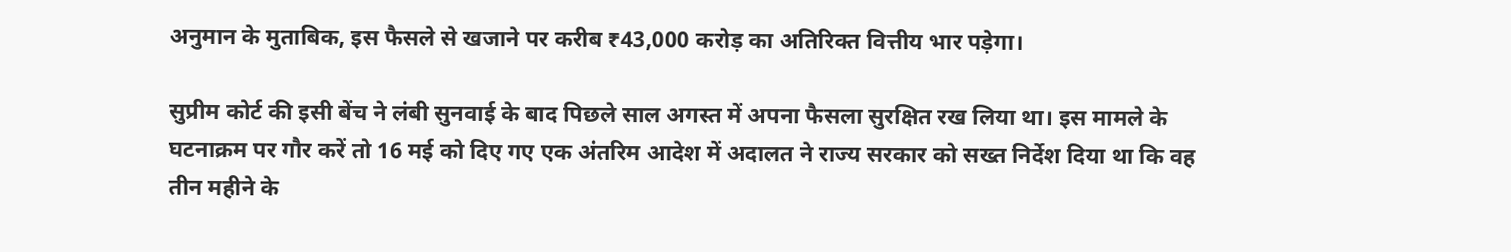अनुमान के मुताबिक, इस फैसले से खजाने पर करीब ₹43,000 करोड़ का अतिरिक्त वित्तीय भार पड़ेगा।

सुप्रीम कोर्ट की इसी बेंच ने लंबी सुनवाई के बाद पिछले साल अगस्त में अपना फैसला सुरक्षित रख लिया था। इस मामले के घटनाक्रम पर गौर करें तो 16 मई को दिए गए एक अंतरिम आदेश में अदालत ने राज्य सरकार को सख्त निर्देश दिया था कि वह तीन महीने के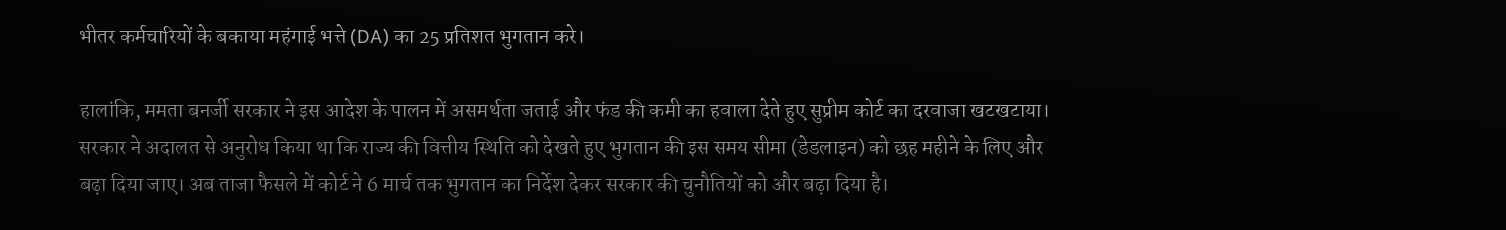भीतर कर्मचारियों के बकाया महंगाई भत्ते (DA) का 25 प्रतिशत भुगतान करे।

हालांकि, ममता बनर्जी सरकार ने इस आदेश के पालन में असमर्थता जताई और फंड की कमी का हवाला देते हुए सुप्रीम कोर्ट का दरवाजा खटखटाया। सरकार ने अदालत से अनुरोध किया था कि राज्य की वित्तीय स्थिति को देखते हुए भुगतान की इस समय सीमा (डेडलाइन) को छह महीने के लिए और बढ़ा दिया जाए। अब ताजा फैसले में कोर्ट ने 6 मार्च तक भुगतान का निर्देश देकर सरकार की चुनौतियों को और बढ़ा दिया है।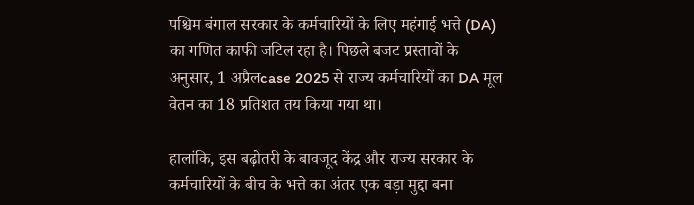पश्चिम बंगाल सरकार के कर्मचारियों के लिए महंगाई भत्ते (DA) का गणित काफी जटिल रहा है। पिछले बजट प्रस्तावों के अनुसार, 1 अप्रैलcase 2025 से राज्य कर्मचारियों का DA मूल वेतन का 18 प्रतिशत तय किया गया था।

हालांकि, इस बढ़ोतरी के बावजूद केंद्र और राज्य सरकार के कर्मचारियों के बीच के भत्ते का अंतर एक बड़ा मुद्दा बना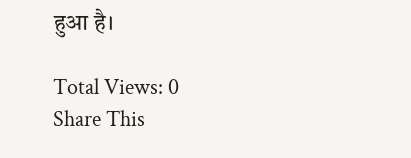हुआ है।

Total Views: 0
Share This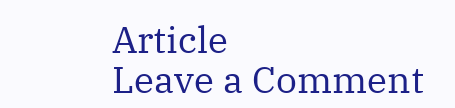Article
Leave a Comment